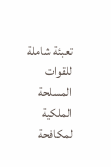تعبئة شاملة للقوات المسلحة الملكية لمكافحة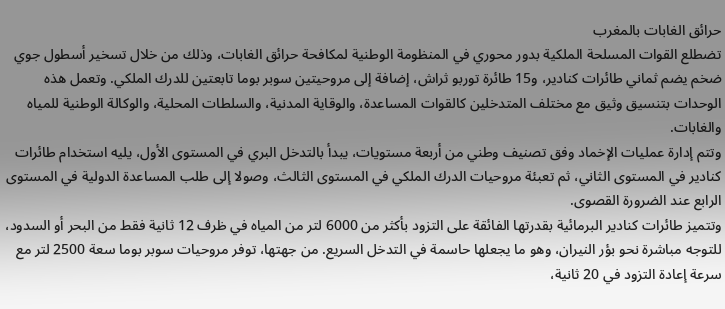حرائق الغابات بالمغرب
تضطلع القوات المسلحة الملكية بدور محوري في المنظومة الوطنية لمكافحة حرائق الغابات، وذلك من خلال تسخير أسطول جوي ضخم يضم ثماني طائرات كنادير، و15 طائرة توربو ثراش، إضافة إلى مروحيتين سوبر بوما تابعتين للدرك الملكي. وتعمل هذه الوحدات بتنسيق وثيق مع مختلف المتدخلين كالقوات المساعدة، والوقاية المدنية، والسلطات المحلية، والوكالة الوطنية للمياه والغابات.
وتتم إدارة عمليات الإخماد وفق تصنيف وطني من أربعة مستويات، يبدأ بالتدخل البري في المستوى الأول، يليه استخدام طائرات كنادير في المستوى الثاني، ثم تعبئة مروحيات الدرك الملكي في المستوى الثالث، وصولا إلى طلب المساعدة الدولية في المستوى الرابع عند الضرورة القصوى.
وتتميز طائرات كنادير البرمائية بقدرتها الفائقة على التزود بأكثر من 6000 لتر من المياه في ظرف 12 ثانية فقط من البحر أو السدود، للتوجه مباشرة نحو بؤر النيران، وهو ما يجعلها حاسمة في التدخل السريع. من جهتها، توفر مروحيات سوبر بوما سعة 2500 لتر مع سرعة إعادة التزود في 20 ثانية،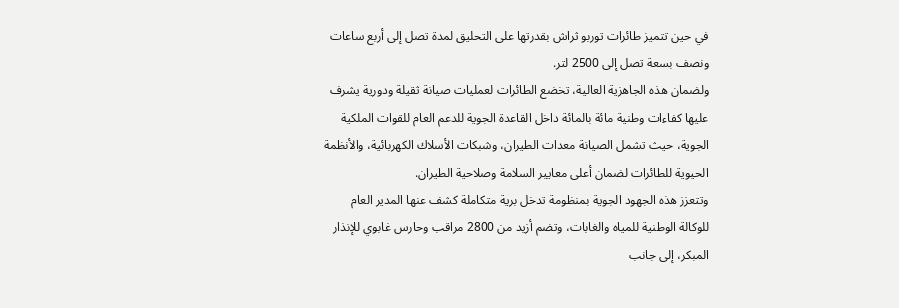في حين تتميز طائرات توربو ثراش بقدرتها على التحليق لمدة تصل إلى أربع ساعات ونصف بسعة تصل إلى 2500 لتر.
ولضمان هذه الجاهزية العالية، تخضع الطائرات لعمليات صيانة ثقيلة ودورية يشرف عليها كفاءات وطنية مائة بالمائة داخل القاعدة الجوية للدعم العام للقوات الملكية الجوية، حيث تشمل الصيانة معدات الطيران، وشبكات الأسلاك الكهربائية، والأنظمة الحيوية للطائرات لضمان أعلى معايير السلامة وصلاحية الطيران.
وتتعزز هذه الجهود الجوية بمنظومة تدخل برية متكاملة كشف عنها المدير العام للوكالة الوطنية للمياه والغابات، وتضم أزيد من 2800 مراقب وحارس غابوي للإنذار المبكر، إلى جانب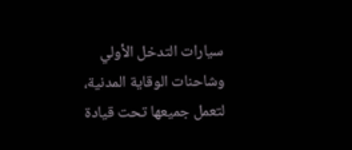سيارات التدخل الأولي وشاحنات الوقاية المدنية، لتعمل جميعها تحت قيادة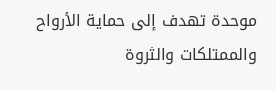موحدة تهدف إلى حماية الأرواح والممتلكات والثروة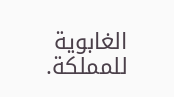الغابوية للمملكة.